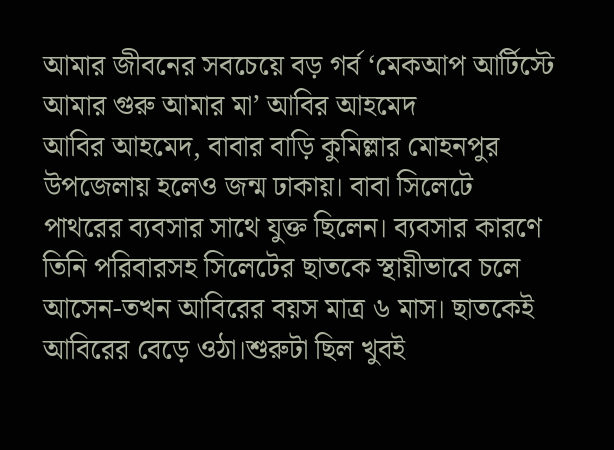আমার জীবনের সবচেয়ে বড় গর্ব ‘মেকআপ আর্টিস্টে আমার গুরু আমার মা’ আবির আহমেদ
আবির আহমেদ, বাবার বাড়ি কুমিল্লার মোহনপুর উপজেলায় হলেও জন্ম ঢাকায়। বাবা সিলেটে পাথরের ব্যবসার সাথে যুক্ত ছিলেন। ব্যবসার কারণে তিনি পরিবারসহ সিলেটের ছাতকে স্থায়ীভাবে চলে আসেন-তখন আবিরের বয়স মাত্র ৬ মাস। ছাতকেই আবিরের বেড়ে ওঠা।শুরুটা ছিল খুবই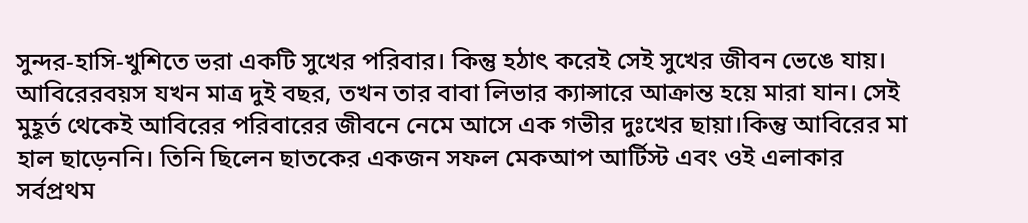সুন্দর-হাসি-খুশিতে ভরা একটি সুখের পরিবার। কিন্তু হঠাৎ করেই সেই সুখের জীবন ভেঙে যায়। আবিরেরবয়স যখন মাত্র দুই বছর, তখন তার বাবা লিভার ক্যান্সারে আক্রান্ত হয়ে মারা যান। সেই মুহূর্ত থেকেই আবিরের পরিবারের জীবনে নেমে আসে এক গভীর দুঃখের ছায়া।কিন্তু আবিরের মা হাল ছাড়েননি। তিনি ছিলেন ছাতকের একজন সফল মেকআপ আর্টিস্ট এবং ওই এলাকার সর্বপ্রথম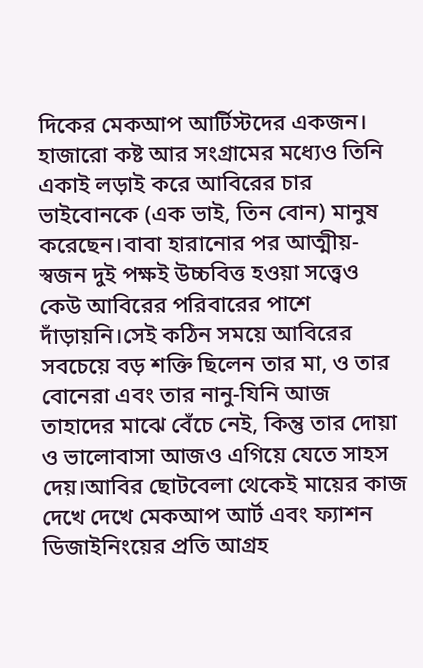দিকের মেকআপ আর্টিস্টদের একজন। হাজারো কষ্ট আর সংগ্রামের মধ্যেও তিনি একাই লড়াই করে আবিরের চার ভাইবোনকে (এক ভাই, তিন বোন) মানুষ করেছেন।বাবা হারানোর পর আত্মীয়-স্বজন দুই পক্ষই উচ্চবিত্ত হওয়া সত্ত্বেও কেউ আবিরের পরিবারের পাশে দাঁড়ায়নি।সেই কঠিন সময়ে আবিরের সবচেয়ে বড় শক্তি ছিলেন তার মা, ও তার বোনেরা এবং তার নানু-যিনি আজ তাহাদের মাঝে বেঁচে নেই, কিন্তু তার দোয়া ও ভালোবাসা আজও এগিয়ে যেতে সাহস দেয়।আবির ছোটবেলা থেকেই মায়ের কাজ দেখে দেখে মেকআপ আর্ট এবং ফ্যাশন ডিজাইনিংয়ের প্রতি আগ্রহ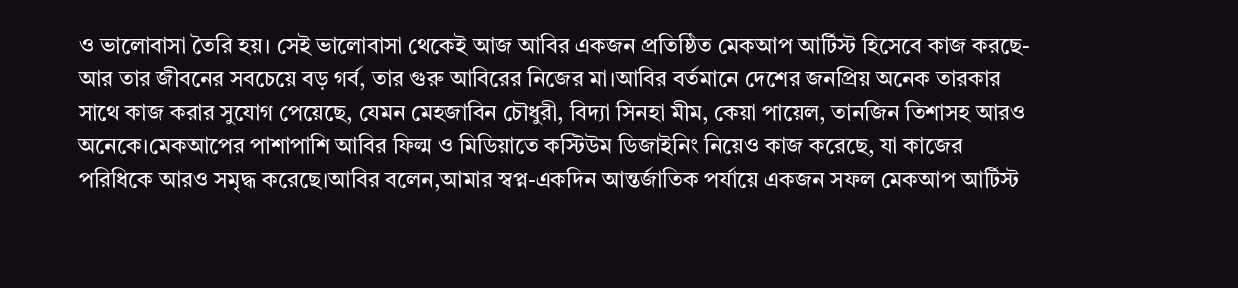ও ভালোবাসা তৈরি হয়। সেই ভালোবাসা থেকেই আজ আবির একজন প্রতিষ্ঠিত মেকআপ আর্টিস্ট হিসেবে কাজ করছে-আর তার জীবনের সবচেয়ে বড় গর্ব, তার গুরু আবিরের নিজের মা।আবির বর্তমানে দেশের জনপ্রিয় অনেক তারকার সাথে কাজ করার সুযোগ পেয়েছে, যেমন মেহজাবিন চৌধুরী, বিদ্যা সিনহা মীম, কেয়া পায়েল, তানজিন তিশাসহ আরও অনেকে।মেকআপের পাশাপাশি আবির ফিল্ম ও মিডিয়াতে কস্টিউম ডিজাইনিং নিয়েও কাজ করেছে, যা কাজের পরিধিকে আরও সমৃদ্ধ করেছে।আবির বলেন,আমার স্বপ্ন-একদিন আন্তর্জাতিক পর্যায়ে একজন সফল মেকআপ আর্টিস্ট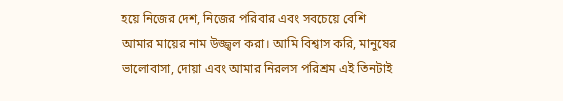হয়ে নিজের দেশ, নিজের পরিবার এবং সবচেয়ে বেশি আমার মায়ের নাম উজ্জ্বল করা। আমি বিশ্বাস করি, মানুষের ভালোবাসা, দোয়া এবং আমার নিরলস পরিশ্রম এই তিনটাই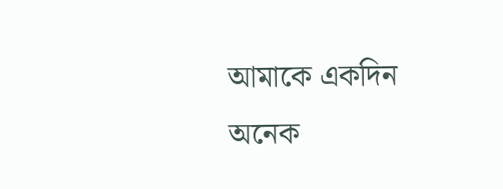আমাকে একদিন অনেক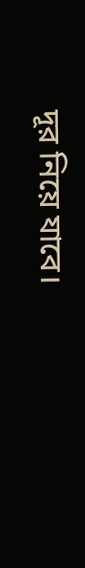দূর নিয়ে যাবে।